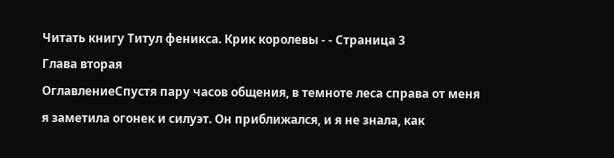Читать книгу Титул феникса. Крик королевы - - Страница 3
Глава вторая
ОглавлениеСпустя пару часов общения, в темноте леса справа от меня я заметила огонек и силуэт. Он приближался, и я не знала, как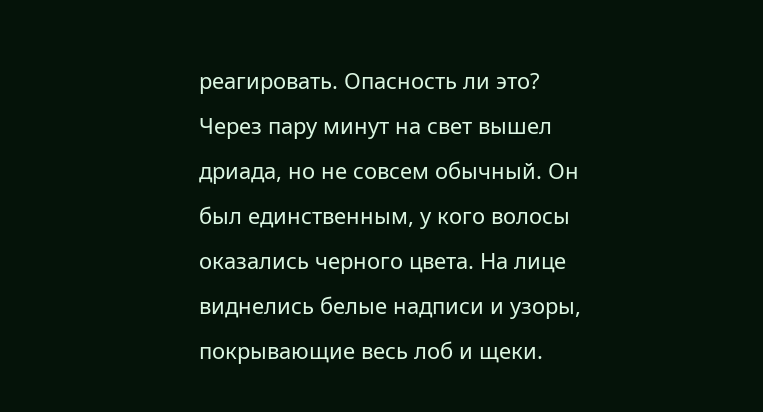реагировать. Опасность ли это?
Через пару минут на свет вышел дриада, но не совсем обычный. Он был единственным, у кого волосы оказались черного цвета. На лице виднелись белые надписи и узоры, покрывающие весь лоб и щеки.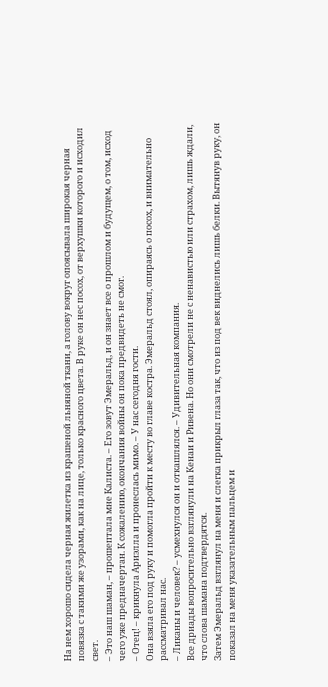На нем хорошо сидела черная жилетка из крашеной льняной ткани, а голову вокруг опоясывала широкая черная повязка с такими же узорами, как на лице, только красного цвета. В руке он нес посох, от верхушки которого и исходил свет.
– Это наш шаман, – прошептала мне Калиста. – Его зовут Эмеральд, и он знает все о прошлом и будущем, о том, исход чего уже предначертан. К сожалению, окончания войны он пока предвидеть не смог.
– Отец! – крикнула Ариэлла и пронеслась мимо. – У нас сегодня гости.
Она взяла его под руку и помогла пройти к месту во главе костра. Эмеральд стоял, опираясь о посох, и внимательно рассматривал нас.
– Ликаны и человек? – усмехнулся он и откашлялся. – Удивительная компания.
Все дриады вопросительно взглянули на Кенаи и Ривена. Но они смотрели не с ненавистью или страхом, лишь ждали, что слова шамана подтвердятся.
Затем Эмеральд взглянул на меня и слегка прикрыл глаза так, что из под век виднелись лишь белки. Вытянув руку, он показал на меня указательным пальцем и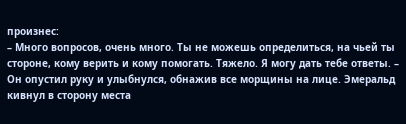произнес:
– Много вопросов, очень много. Ты не можешь определиться, на чьей ты стороне, кому верить и кому помогать. Тяжело. Я могу дать тебе ответы. – Он опустил руку и улыбнулся, обнажив все морщины на лице. Эмеральд кивнул в сторону места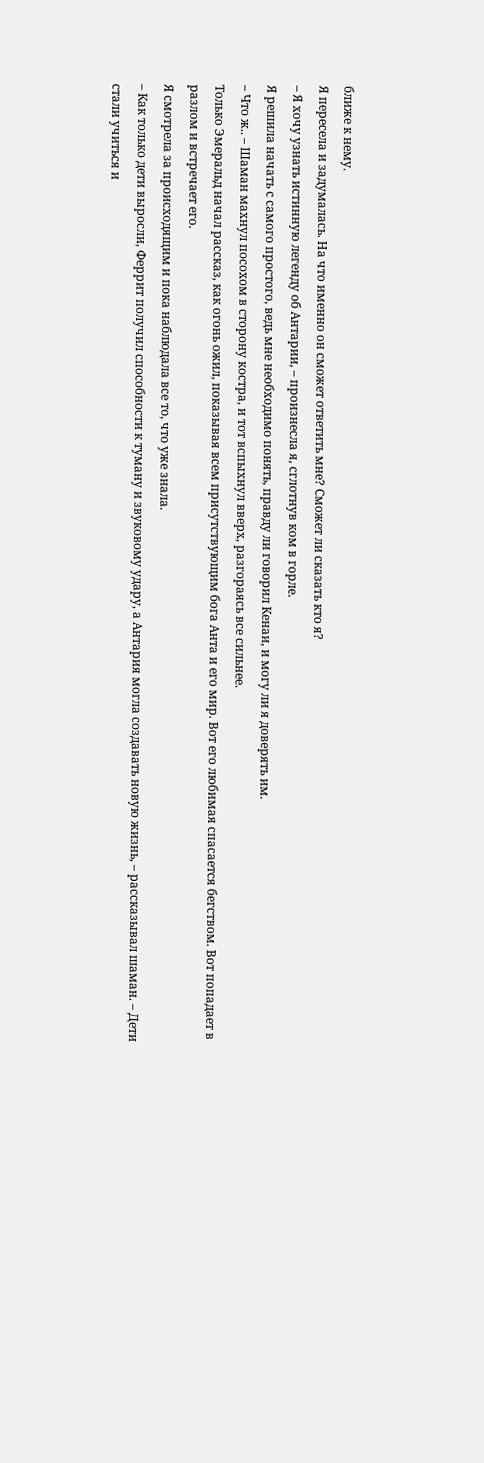ближе к нему.
Я пересела и задумалась. На что именно он сможет ответить мне? Сможет ли сказать кто я?
– Я хочу узнать истинную легенду об Антарии, – произнесла я, сглотнув ком в горле.
Я решила начать с самого простого, ведь мне необходимо понять, правду ли говорил Кенаи, и могу ли я доверять им.
– Что ж.. – Шаман махнул посохом в сторону костра, и тот вспыхнул вверх, разгораясь все сильнее.
Только Эмеральд начал рассказ, как огонь ожил, показывая всем присутствующим бога Анта и его мир. Вот его любимая спасается бегством. Вот попадает в разлом и встречает его.
Я смотрела за происходящим и пока наблюдала все то, что уже знала.
– Как только дети выросли, Феррит получил способности к туману и звуковому удару, а Антария могла создавать новую жизнь, – рассказывал шаман. – Дети стали учиться и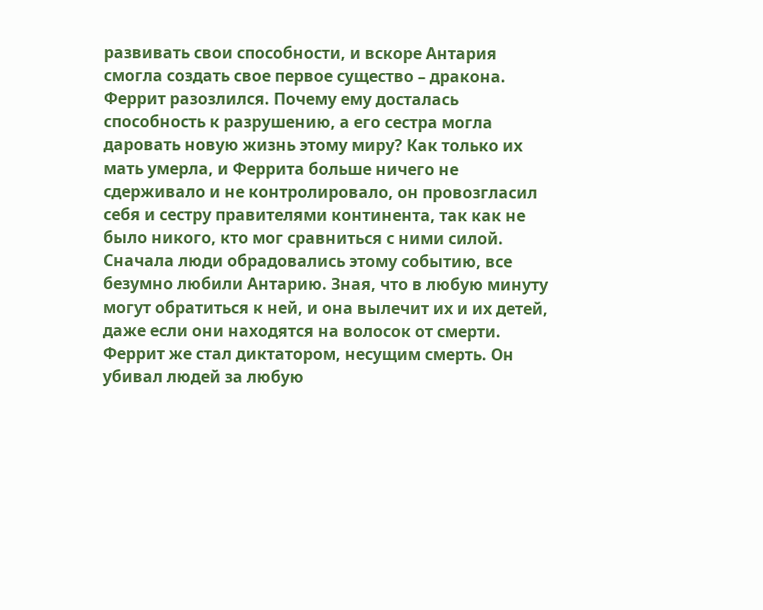развивать свои способности, и вскоре Антария смогла создать свое первое существо – дракона. Феррит разозлился. Почему ему досталась способность к разрушению, а его сестра могла даровать новую жизнь этому миру? Как только их мать умерла, и Феррита больше ничего не сдерживало и не контролировало, он провозгласил себя и сестру правителями континента, так как не было никого, кто мог сравниться с ними силой.
Сначала люди обрадовались этому событию, все безумно любили Антарию. Зная, что в любую минуту могут обратиться к ней, и она вылечит их и их детей, даже если они находятся на волосок от смерти. Феррит же стал диктатором, несущим смерть. Он убивал людей за любую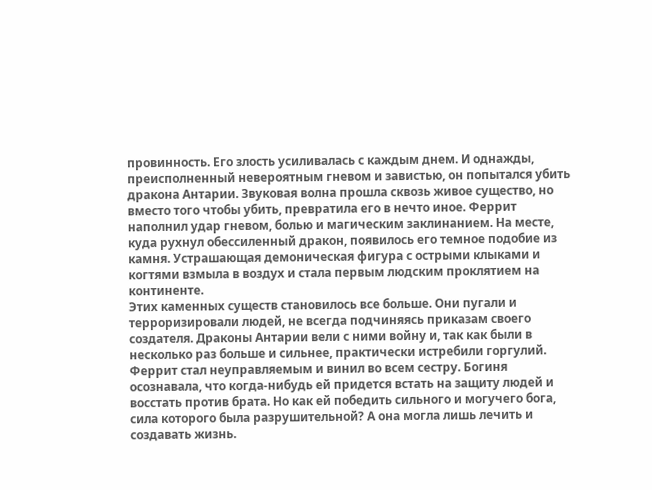провинность. Его злость усиливалась с каждым днем. И однажды, преисполненный невероятным гневом и завистью, он попытался убить дракона Антарии. Звуковая волна прошла сквозь живое существо, но вместо того чтобы убить, превратила его в нечто иное. Феррит наполнил удар гневом, болью и магическим заклинанием. На месте, куда рухнул обессиленный дракон, появилось его темное подобие из камня. Устрашающая демоническая фигура с острыми клыками и когтями взмыла в воздух и стала первым людским проклятием на континенте.
Этих каменных существ становилось все больше. Они пугали и терроризировали людей, не всегда подчиняясь приказам своего создателя. Драконы Антарии вели с ними войну и, так как были в несколько раз больше и сильнее, практически истребили горгулий.
Феррит стал неуправляемым и винил во всем сестру. Богиня осознавала, что когда-нибудь ей придется встать на защиту людей и восстать против брата. Но как ей победить сильного и могучего бога, сила которого была разрушительной? А она могла лишь лечить и создавать жизнь.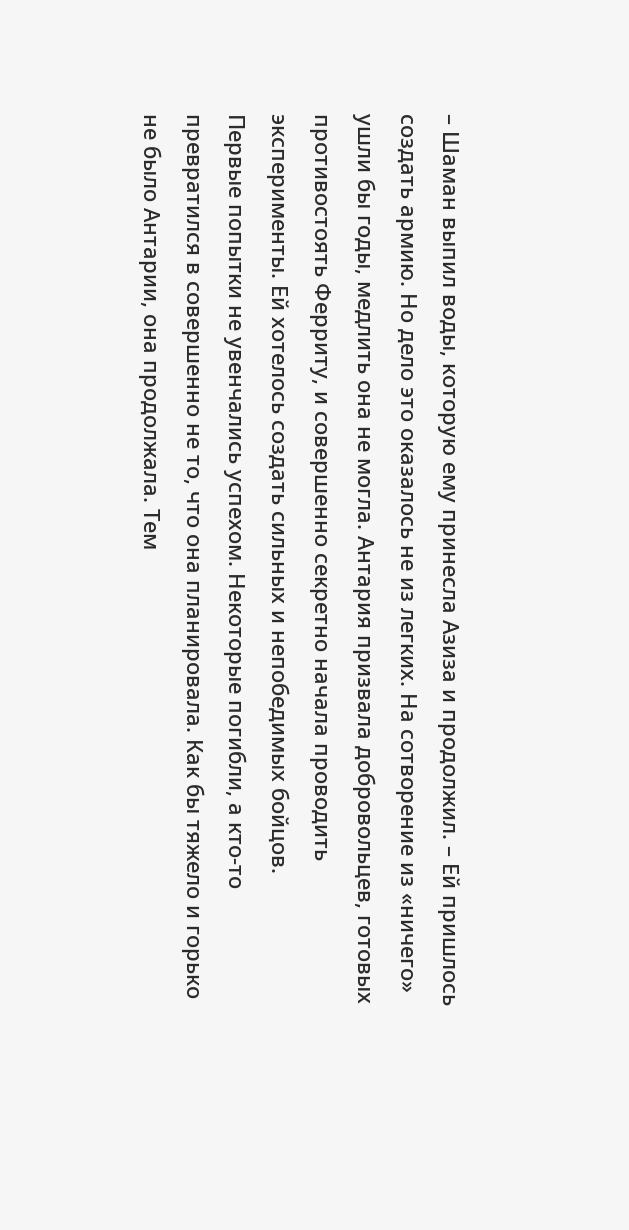– Шаман выпил воды, которую ему принесла Азиза и продолжил. – Ей пришлось создать армию. Но дело это оказалось не из легких. На сотворение из «ничего» ушли бы годы, медлить она не могла. Антария призвала добровольцев, готовых противостоять Ферриту, и совершенно секретно начала проводить эксперименты. Ей хотелось создать сильных и непобедимых бойцов.
Первые попытки не увенчались успехом. Некоторые погибли, а кто-то превратился в совершенно не то, что она планировала. Как бы тяжело и горько не было Антарии, она продолжала. Тем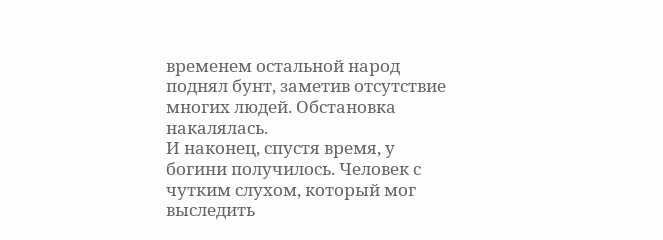временем остальной народ поднял бунт, заметив отсутствие многих людей. Обстановка накалялась.
И наконец, спустя время, у богини получилось. Человек с чутким слухом, который мог выследить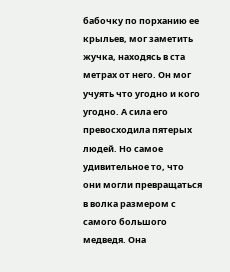бабочку по порханию ее крыльев, мог заметить жучка, находясь в ста метрах от него. Он мог учуять что угодно и кого угодно. А сила его превосходила пятерых людей. Но самое удивительное то, что они могли превращаться в волка размером с самого большого медведя. Она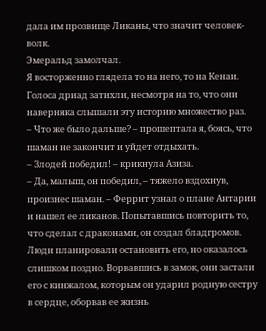дала им прозвище Ликаны, что значит человек-волк.
Эмеральд замолчал.
Я восторженно глядела то на него, то на Кенаи. Голоса дриад затихли, несмотря на то, что они наверняка слышали эту историю множество раз.
– Что же было дальше? – прошептала я, боясь, что шаман не закончит и уйдет отдыхать.
– Злодей победил! – крикнула Азиза.
– Да, малыш, он победил, – тяжело вздохнув, произнес шаман. – Феррит узнал о плане Антарии и нашел ее ликанов. Попытавшись повторить то, что сделал с драконами, он создал бладгромов. Люди планировали остановить его, но оказалось слишком поздно. Ворвавшись в замок, они застали его с кинжалом, которым он ударил родную сестру в сердце, оборвав ее жизнь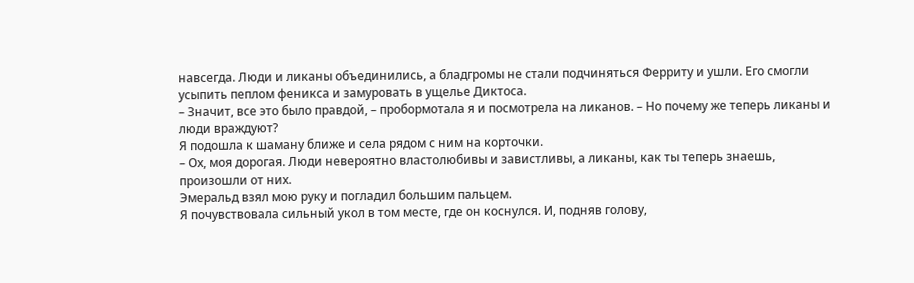навсегда. Люди и ликаны объединились, а бладгромы не стали подчиняться Ферриту и ушли. Его смогли усыпить пеплом феникса и замуровать в ущелье Диктоса.
– Значит, все это было правдой, – пробормотала я и посмотрела на ликанов. – Но почему же теперь ликаны и люди враждуют?
Я подошла к шаману ближе и села рядом с ним на корточки.
– Ох, моя дорогая. Люди невероятно властолюбивы и завистливы, а ликаны, как ты теперь знаешь, произошли от них.
Эмеральд взял мою руку и погладил большим пальцем.
Я почувствовала сильный укол в том месте, где он коснулся. И, подняв голову,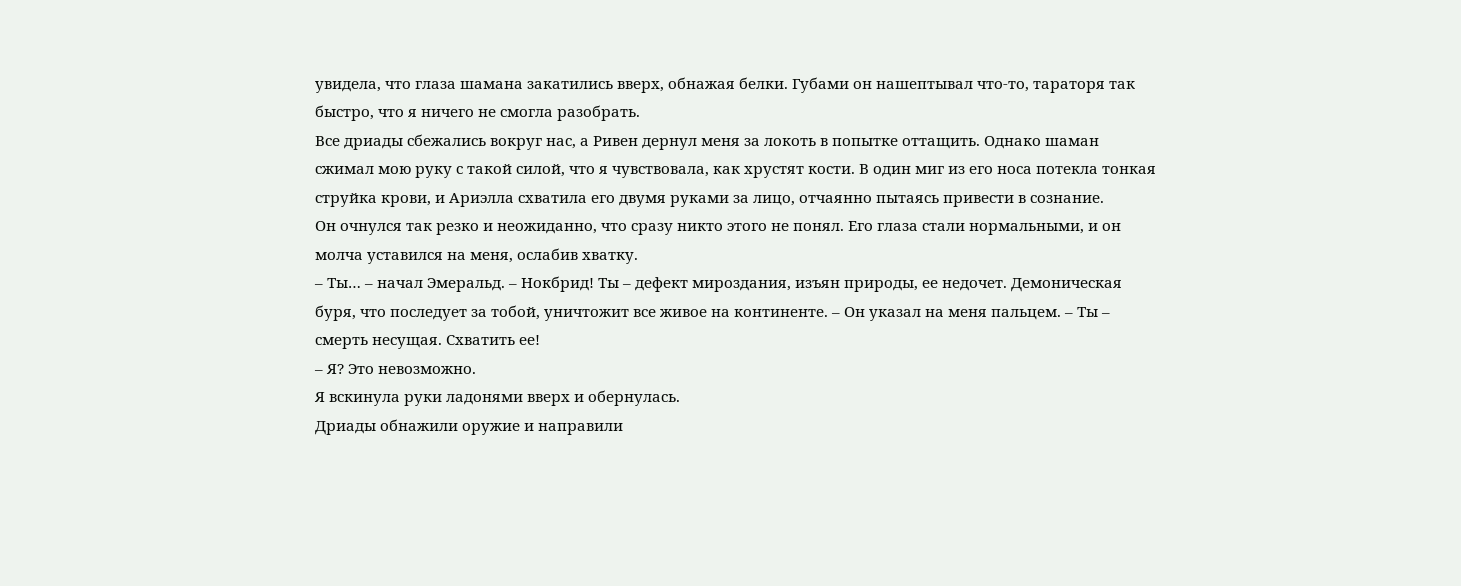увидела, что глаза шамана закатились вверх, обнажая белки. Губами он нашептывал что-то, тараторя так быстро, что я ничего не смогла разобрать.
Все дриады сбежались вокруг нас, а Ривен дернул меня за локоть в попытке оттащить. Однако шаман сжимал мою руку с такой силой, что я чувствовала, как хрустят кости. В один миг из его носа потекла тонкая струйка крови, и Ариэлла схватила его двумя руками за лицо, отчаянно пытаясь привести в сознание.
Он очнулся так резко и неожиданно, что сразу никто этого не понял. Его глаза стали нормальными, и он молча уставился на меня, ослабив хватку.
– Ты… – начал Эмеральд. – Нокбрид! Ты – дефект мироздания, изъян природы, ее недочет. Демоническая буря, что последует за тобой, уничтожит все живое на континенте. – Он указал на меня пальцем. – Ты – смерть несущая. Схватить ее!
– Я? Это невозможно.
Я вскинула руки ладонями вверх и обернулась.
Дриады обнажили оружие и направили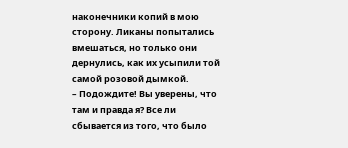наконечники копий в мою сторону. Ликаны попытались вмешаться, но только они дернулись, как их усыпили той самой розовой дымкой.
– Подождите! Вы уверены, что там и правда я? Все ли сбывается из того, что было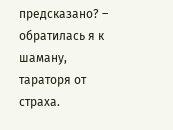предсказано? – обратилась я к шаману, тараторя от страха.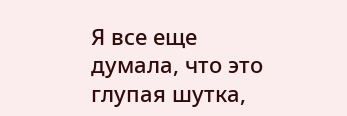Я все еще думала, что это глупая шутка,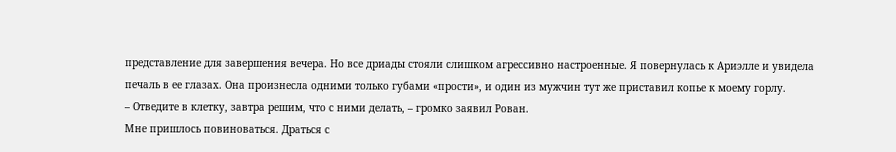представление для завершения вечера. Но все дриады стояли слишком агрессивно настроенные. Я повернулась к Ариэлле и увидела печаль в ее глазах. Она произнесла одними только губами «прости», и один из мужчин тут же приставил копье к моему горлу.
– Отведите в клетку, завтра решим, что с ними делать, – громко заявил Рован.
Мне пришлось повиноваться. Драться с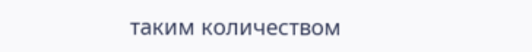таким количеством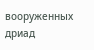вооруженных дриад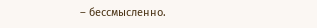– бессмысленно.